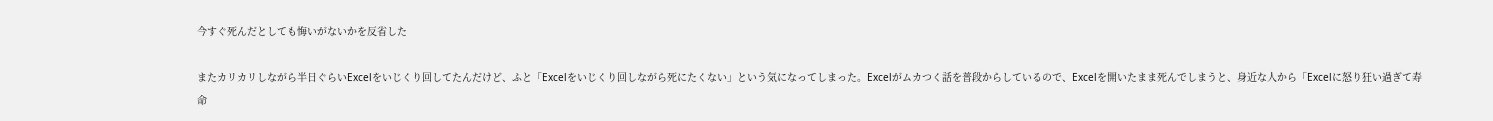今すぐ死んだとしても悔いがないかを反省した

またカリカリしながら半日ぐらいExcelをいじくり回してたんだけど、ふと「Excelをいじくり回しながら死にたくない」という気になってしまった。Excelがムカつく話を普段からしているので、Excelを開いたまま死んでしまうと、身近な人から「Excelに怒り狂い過ぎて寿命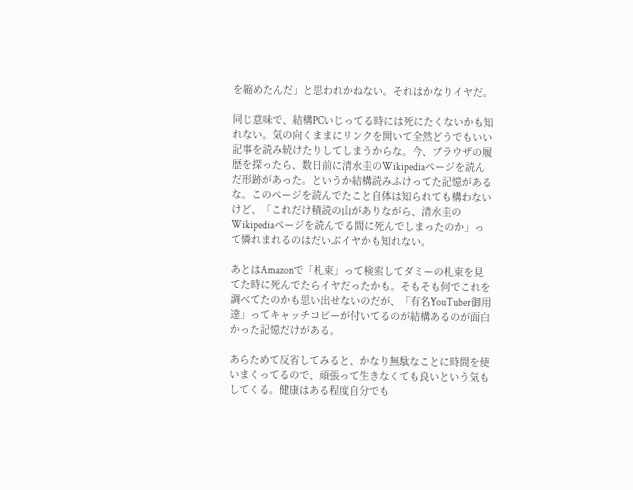を縮めたんだ」と思われかねない。それはかなりイヤだ。

同じ意味で、結構PCいじってる時には死にたくないかも知れない。気の向くままにリンクを開いて全然どうでもいい記事を読み続けたりしてしまうからな。今、ブラウザの履歴を探ったら、数日前に清水圭のWikipediaページを読んだ形跡があった。というか結構読みふけってた記憶があるな。このページを読んでたこと自体は知られても構わないけど、「これだけ積読の山がありながら、清水圭のWikipediaページを読んでる間に死んでしまったのか」って憐れまれるのはだいぶイヤかも知れない。

あとはAmazonで「札束」って検索してダミーの札束を見てた時に死んでたらイヤだったかも。そもそも何でこれを調べてたのかも思い出せないのだが、「有名YouTuber御用達」ってキャッチコピーが付いてるのが結構あるのが面白かった記憶だけがある。

あらためて反省してみると、かなり無駄なことに時間を使いまくってるので、頑張って生きなくても良いという気もしてくる。健康はある程度自分でも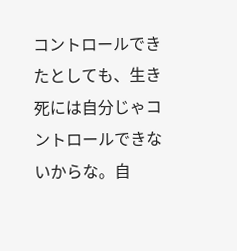コントロールできたとしても、生き死には自分じゃコントロールできないからな。自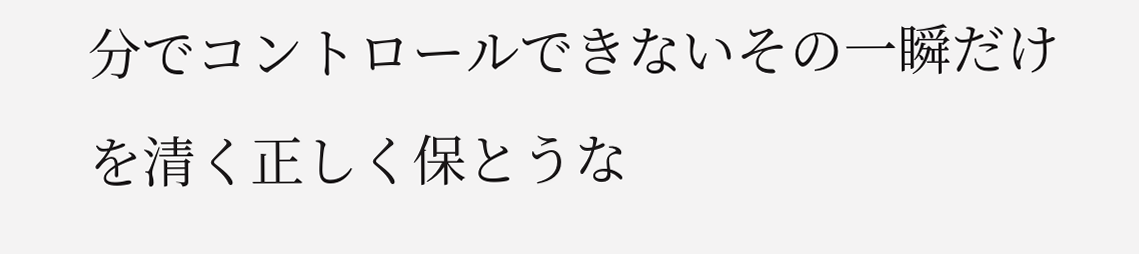分でコントロールできないその一瞬だけを清く正しく保とうな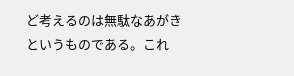ど考えるのは無駄なあがきというものである。これ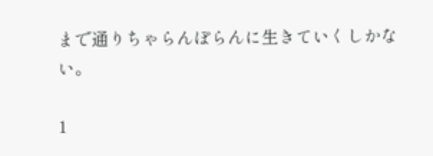まで通りちゃらんぽらんに生きていくしかない。

1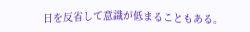日を反省して意識が低まることもある。